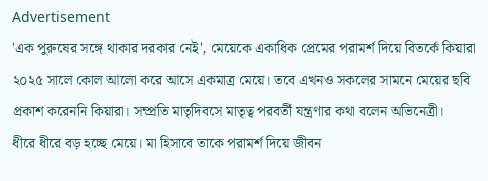Advertisement
'এক পুরুষের সঙ্গে থাকার দরকার নেই', মেয়েকে একাধিক প্রেমের পরামর্শ দিয়ে বিতর্কে কিয়ারা
২০২৫ সালে কোল আলো করে আসে একমাত্র মেয়ে। তবে এখনও সকলের সামনে মেয়ের ছবি প্রকাশ করেননি কিয়ারা। সম্প্রতি মাতৃদিবসে মাতৃত্ব পরবর্তী যন্ত্রণার কথা বলেন অভিনেত্রী।
ধীরে ধীরে বড় হচ্ছে মেয়ে। মা হিসাবে তাকে পরামর্শ দিয়ে জীবন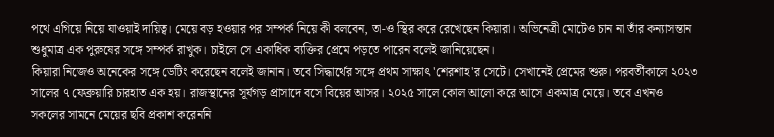পথে এগিয়ে নিয়ে যাওয়াই দায়িত্ব। মেয়ে বড় হওয়ার পর সম্পর্ক নিয়ে কী বলবেন, তা-ও স্থির করে রেখেছেন কিয়ারা। অভিনেত্রী মোটেও চান না তাঁর কন্যাসন্তান শুধুমাত্র এক পুরুষের সঙ্গে সম্পর্ক রাখুক। চাইলে সে একাধিক ব্যক্তির প্রেমে পড়তে পারেন বলেই জানিয়েছেন।
কিয়ারা নিজেও অনেকের সঙ্গে ডেটিং করেছেন বলেই জানান। তবে সিদ্ধার্থের সঙ্গে প্রথম সাক্ষাৎ 'শেরশাহ'র সেটে। সেখানেই প্রেমের শুরু। পরবর্তীকালে ২০২৩ সালের ৭ ফেব্রুয়ারি চারহাত এক হয়। রাজস্থানের সূর্যগড় প্রাসাদে বসে বিয়ের আসর। ২০২৫ সালে কোল আলো করে আসে একমাত্র মেয়ে। তবে এখনও সকলের সামনে মেয়ের ছবি প্রকাশ করেননি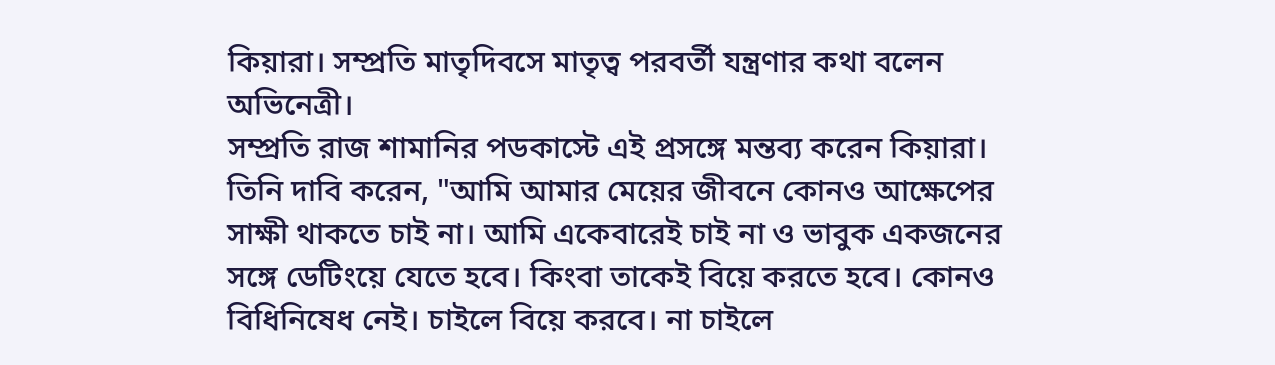কিয়ারা। সম্প্রতি মাতৃদিবসে মাতৃত্ব পরবর্তী যন্ত্রণার কথা বলেন অভিনেত্রী।
সম্প্রতি রাজ শামানির পডকাস্টে এই প্রসঙ্গে মন্তব্য করেন কিয়ারা। তিনি দাবি করেন, "আমি আমার মেয়ের জীবনে কোনও আক্ষেপের সাক্ষী থাকতে চাই না। আমি একেবারেই চাই না ও ভাবুক একজনের সঙ্গে ডেটিংয়ে যেতে হবে। কিংবা তাকেই বিয়ে করতে হবে। কোনও বিধিনিষেধ নেই। চাইলে বিয়ে করবে। না চাইলে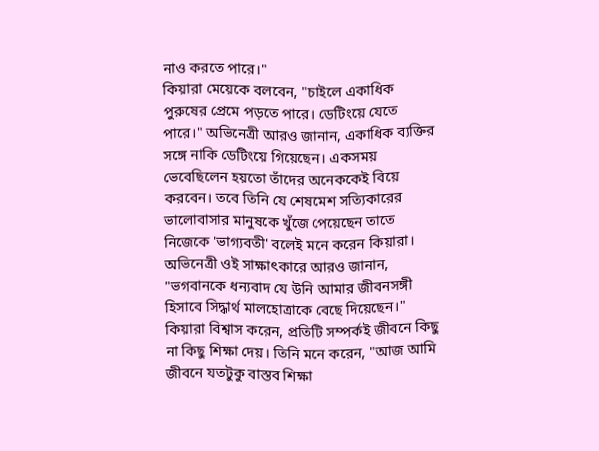নাও করতে পারে।"
কিয়ারা মেয়েকে বলবেন, "চাইলে একাধিক পুরুষের প্রেমে পড়তে পারে। ডেটিংয়ে যেতে পারে।" অভিনেত্রী আরও জানান, একাধিক ব্যক্তির সঙ্গে নাকি ডেটিংয়ে গিয়েছেন। একসময় ভেবেছিলেন হয়তো তাঁদের অনেককেই বিয়ে করবেন। তবে তিনি যে শেষমেশ সত্যিকারের ভালোবাসার মানুষকে খুঁজে পেয়েছেন তাতে নিজেকে 'ভাগ্যবতী' বলেই মনে করেন কিয়ারা।
অভিনেত্রী ওই সাক্ষাৎকারে আরও জানান, "ভগবানকে ধন্যবাদ যে উনি আমার জীবনসঙ্গী হিসাবে সিদ্ধার্থ মালহোত্রাকে বেছে দিয়েছেন।" কিয়ারা বিশ্বাস করেন, প্রতিটি সম্পর্কই জীবনে কিছু না কিছু শিক্ষা দেয়। তিনি মনে করেন, "আজ আমি জীবনে যতটুকু বাস্তব শিক্ষা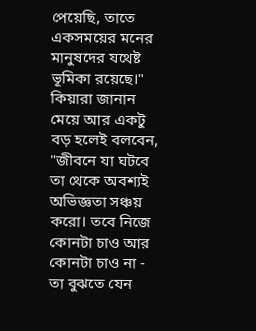পেয়েছি, তাতে একসময়ের মনের মানুষদের যথেষ্ট ভূমিকা রয়েছে।"
কিয়ারা জানান মেয়ে আর একটু বড় হলেই বলবেন, "জীবনে যা ঘটবে তা থেকে অবশ্যই অভিজ্ঞতা সঞ্চয় করো। তবে নিজে কোনটা চাও আর কোনটা চাও না - তা বুঝতে যেন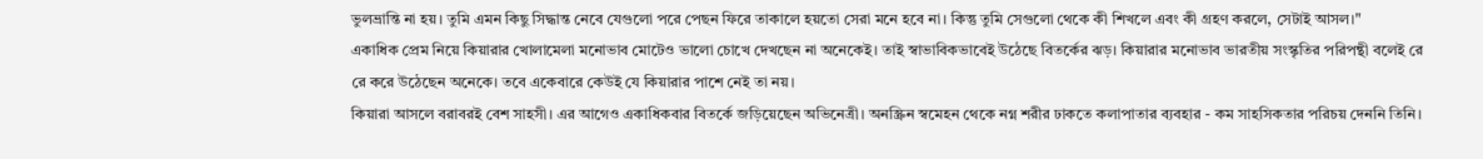ভুলভ্রান্তি না হয়। তুমি এমন কিছু সিদ্ধান্ত নেবে যেগুলো পরে পেছন ফিরে তাকালে হয়তো সেরা মনে হবে না। কিন্তু তুমি সেগুলো থেকে কী শিখলে এবং কী গ্রহণ করলে, সেটাই আসল।"
একাধিক প্রেম নিয়ে কিয়ারার খোলামেলা মনোভাব মোটেও ভালো চোখে দেখছেন না অনেকেই। তাই স্বাভাবিকভাবেই উঠেছে বিতর্কের ঝড়। কিয়ারার মনোভাব ভারতীয় সংস্কৃতির পরিপন্থী বলেই রে রে করে উঠেছেন অনেকে। তবে একেবারে কেউই যে কিয়ারার পাশে নেই তা নয়।
কিয়ারা আসলে বরাবরই বেশ সাহসী। এর আগেও একাধিকবার বিতর্কে জড়িয়েছেন অভিনেত্রী। অনস্ক্রিন স্বমেহন থেকে নগ্ন শরীর ঢাকতে কলাপাতার ব্যবহার - কম সাহসিকতার পরিচয় দেননি তিনি।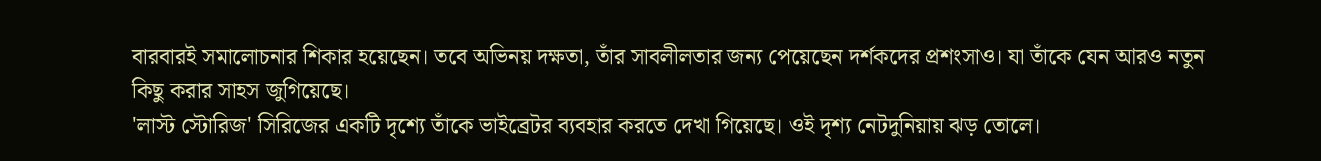বারবারই সমালোচনার শিকার হয়েছেন। তবে অভিনয় দক্ষতা, তাঁর সাবলীলতার জন্য পেয়েছেন দর্শকদের প্রশংসাও। যা তাঁকে যেন আরও নতুন কিছু করার সাহস জুগিয়েছে।
'লাস্ট স্টোরিজ' সিরিজের একটি দৃশ্যে তাঁকে ভাইব্রেটর ব্যবহার করতে দেখা গিয়েছে। ওই দৃশ্য নেটদুনিয়ায় ঝড় তোলে।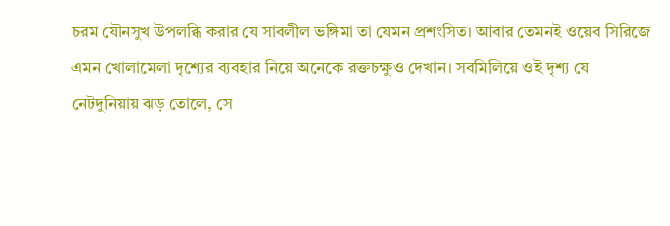চরম যৌনসুখ উপলব্ধি করার যে সাবলীল ভঙ্গিমা তা যেমন প্রশংসিত। আবার তেমনই ওয়েব সিরিজে এমন খোলামেলা দৃশ্যের ব্যবহার নিয়ে অনেকে রক্তচক্ষুও দেখান। সবমিলিয়ে ওই দৃশ্য যে নেটদুনিয়ায় ঝড় তোলে, সে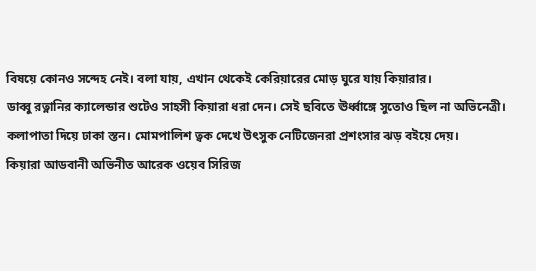বিষয়ে কোনও সন্দেহ নেই। বলা যায়, এখান থেকেই কেরিয়ারের মোড় ঘুরে যায় কিয়ারার।
ডাব্বু রত্নানির ক্যালেন্ডার শুটেও সাহসী কিয়ারা ধরা দেন। সেই ছবিতে ঊর্ধ্বাঙ্গে সুতোও ছিল না অভিনেত্রী। কলাপাতা দিয়ে ঢাকা স্তন। মোমপালিশ ত্বক দেখে উৎসুক নেটিজেনরা প্রশংসার ঝড় বইয়ে দেয়।
কিয়ারা আডবানী অভিনীত আরেক ওয়েব সিরিজ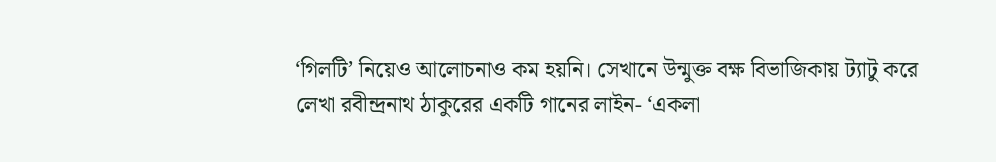‘গিলটি’ নিয়েও আলোচনাও কম হয়নি। সেখানে উন্মুক্ত বক্ষ বিভাজিকায় ট্যাটু করে লেখা রবীন্দ্রনাথ ঠাকুরের একটি গানের লাইন- ‘একলা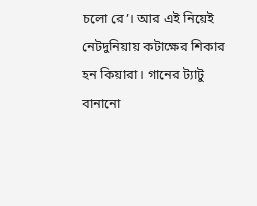চলো রে’। আর এই নিয়েই নেটদুনিয়ায় কটাক্ষের শিকার হন কিয়ারা। গানের ট্যাটু বানানো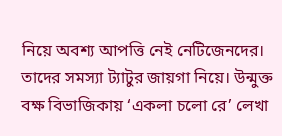নিয়ে অবশ্য আপত্তি নেই নেটিজেনদের। তাদের সমস্যা ট্যাটুর জায়গা নিয়ে। উন্মুক্ত বক্ষ বিভাজিকায় ‘একলা চলো রে’ লেখা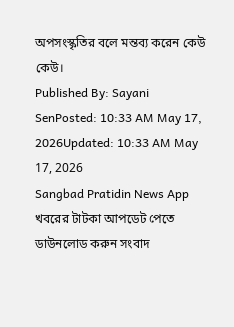অপসংস্কৃতির বলে মন্তব্য করেন কেউ কেউ।
Published By: Sayani SenPosted: 10:33 AM May 17, 2026Updated: 10:33 AM May 17, 2026
Sangbad Pratidin News App
খবরের টাটকা আপডেট পেতে ডাউনলোড করুন সংবাদ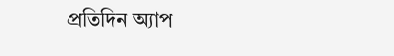প্রতিদিন অ্যাপ